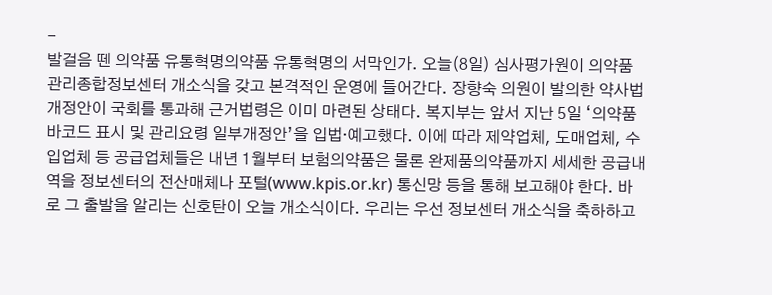-
발걸음 뗀 의약품 유통혁명의약품 유통혁명의 서막인가. 오늘(8일) 심사평가원이 의약품관리종합정보센터 개소식을 갖고 본격적인 운영에 들어간다. 장향숙 의원이 발의한 약사법 개정안이 국회를 통과해 근거법령은 이미 마련된 상태다. 복지부는 앞서 지난 5일 ‘의약품 바코드 표시 및 관리요령 일부개정안’을 입법·예고했다. 이에 따라 제약업체, 도매업체, 수입업체 등 공급업체들은 내년 1월부터 보험의약품은 물론 완제품의약품까지 세세한 공급내역을 정보센터의 전산매체나 포털(www.kpis.or.kr) 통신망 등을 통해 보고해야 한다. 바로 그 출발을 알리는 신호탄이 오늘 개소식이다. 우리는 우선 정보센터 개소식을 축하하고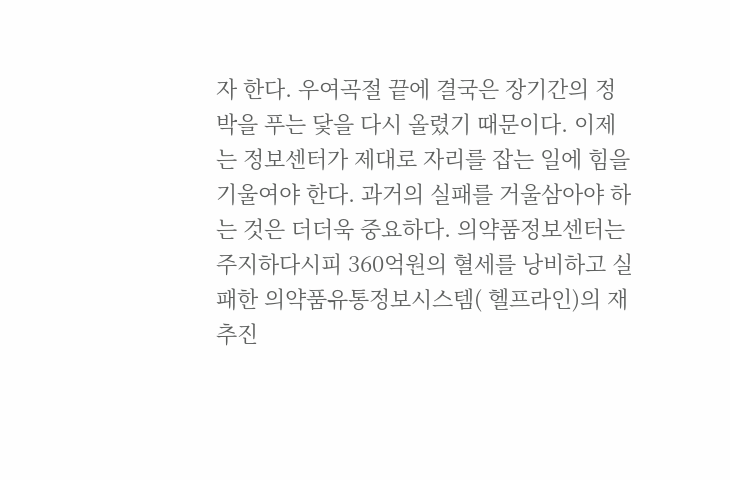자 한다. 우여곡절 끝에 결국은 장기간의 정박을 푸는 닻을 다시 올렸기 때문이다. 이제는 정보센터가 제대로 자리를 잡는 일에 힘을 기울여야 한다. 과거의 실패를 거울삼아야 하는 것은 더더욱 중요하다. 의약품정보센터는 주지하다시피 360억원의 혈세를 낭비하고 실패한 의약품유통정보시스템( 헬프라인)의 재추진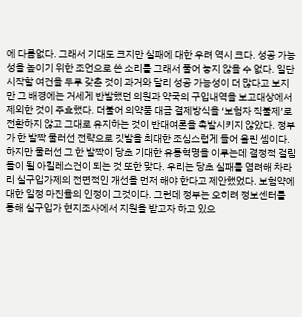에 다름없다. 그래서 기대도 크지만 실패에 대한 우려 역시 크다. 성공 가능성을 높이기 위한 조언으로 쓴 소리를 그래서 풀어 놓지 않을 수 없다. 일단 시작할 여건을 두루 갖춘 것이 과거와 달리 성공 가능성이 더 많다고 보지만 그 배경에는 거세게 반발했던 의원과 약국의 구입내역을 보고대상에서 제외한 것이 주효했다. 더불어 의약품 대금 결제방식을 ‘보험자 직불제’로 전환하지 않고 그대로 유지하는 것이 반대여론을 촉발시키지 않았다. 정부가 한 발짝 물러선 전략으로 깃발을 최대한 조심스럽게 들어 올린 셈이다. 하지만 물러선 그 한 발짝이 당초 기대한 유통혁명을 이루는데 결정적 걸림돌이 될 아킬레스건이 되는 것 또한 맞다. 우리는 당초 실패를 염려해 차라리 실구입가제의 전면적인 개선을 먼저 해야 한다고 제안했었다. 보험약에 대한 일정 마진율의 인정이 그것이다. 그런데 정부는 오히려 정보센터를 통해 실구입가 현지조사에서 지원을 받고자 하고 있으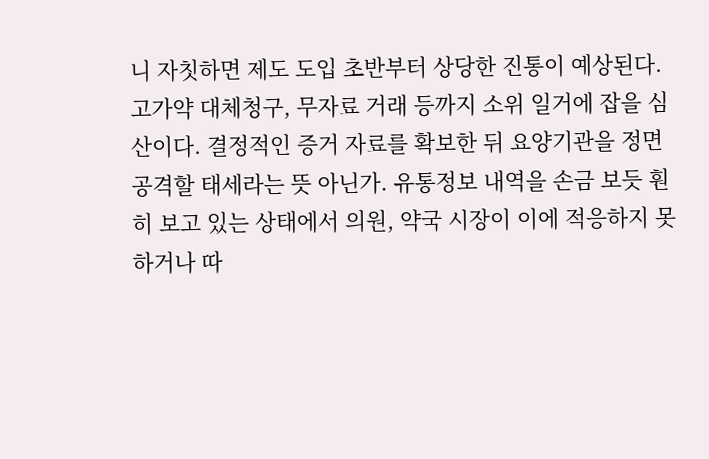니 자칫하면 제도 도입 초반부터 상당한 진통이 예상된다. 고가약 대체청구, 무자료 거래 등까지 소위 일거에 잡을 심산이다. 결정적인 증거 자료를 확보한 뒤 요양기관을 정면 공격할 태세라는 뜻 아닌가. 유통정보 내역을 손금 보듯 훤히 보고 있는 상태에서 의원, 약국 시장이 이에 적응하지 못하거나 따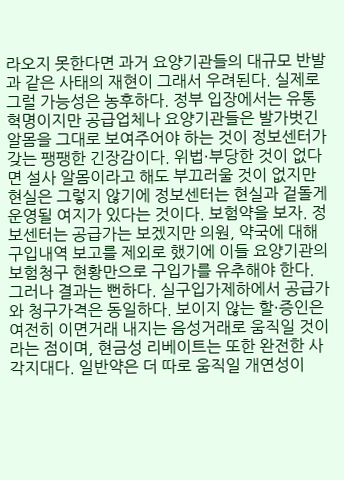라오지 못한다면 과거 요양기관들의 대규모 반발과 같은 사태의 재현이 그래서 우려된다. 실제로 그럴 가능성은 농후하다. 정부 입장에서는 유통혁명이지만 공급업체나 요양기관들은 발가벗긴 알몸을 그대로 보여주어야 하는 것이 정보센터가 갖는 팽팽한 긴장감이다. 위법·부당한 것이 없다면 설사 알몸이라고 해도 부끄러울 것이 없지만 현실은 그렇지 않기에 정보센터는 현실과 겉돌게 운영될 여지가 있다는 것이다. 보험약을 보자. 정보센터는 공급가는 보겠지만 의원, 약국에 대해 구입내역 보고를 제외로 했기에 이들 요양기관의 보험청구 현황만으로 구입가를 유추해야 한다. 그러나 결과는 뻔하다. 실구입가제하에서 공급가와 청구가격은 동일하다. 보이지 않는 할·증인은 여전히 이면거래 내지는 음성거래로 움직일 것이라는 점이며, 현금성 리베이트는 또한 완전한 사각지대다. 일반약은 더 따로 움직일 개연성이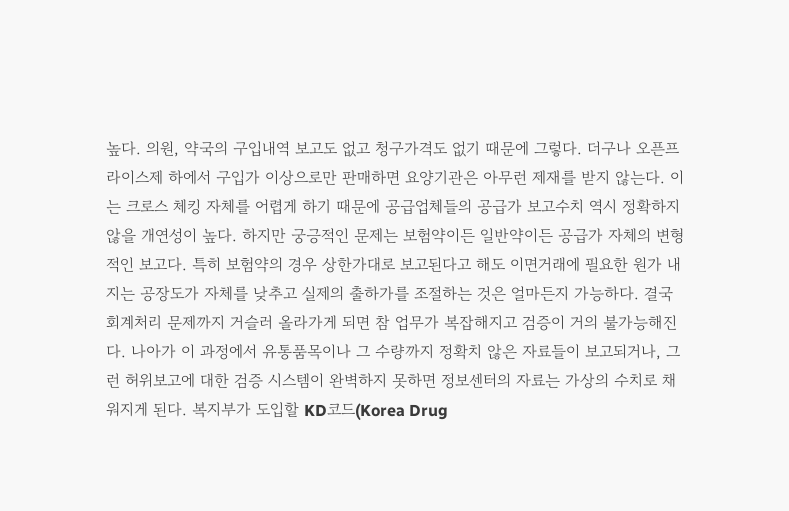높다. 의원, 약국의 구입내역 보고도 없고 청구가격도 없기 때문에 그렇다. 더구나 오픈프라이스제 하에서 구입가 이상으로만 판매하면 요양기관은 아무런 제재를 받지 않는다. 이는 크로스 체킹 자체를 어렵게 하기 때문에 공급업체들의 공급가 보고수치 역시 정확하지 않을 개연성이 높다. 하지만 궁긍적인 문제는 보험약이든 일반약이든 공급가 자체의 변형적인 보고다. 특히 보험약의 경우 상한가대로 보고된다고 해도 이면거래에 필요한 원가 내지는 공장도가 자체를 낮추고 실제의 출하가를 조절하는 것은 얼마든지 가능하다. 결국 회계처리 문제까지 거슬러 올라가게 되면 참 업무가 복잡해지고 검증이 거의 불가능해진다. 나아가 이 과정에서 유통품목이나 그 수량까지 정확치 않은 자료들이 보고되거나, 그런 허위보고에 대한 검증 시스템이 완벽하지 못하면 정보센터의 자료는 가상의 수치로 채워지게 된다. 복지부가 도입할 KD코드(Korea Drug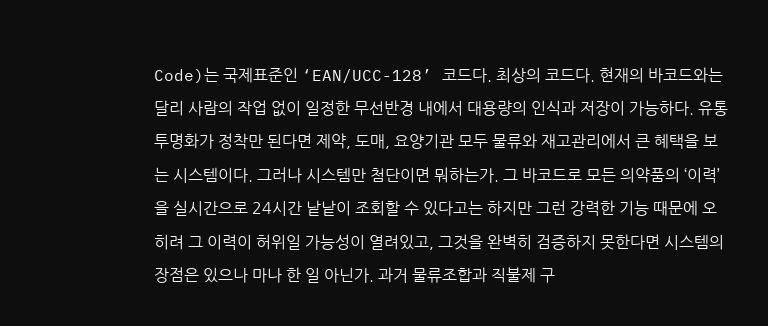Code)는 국제표준인 ‘EAN/UCC-128’ 코드다. 최상의 코드다. 현재의 바코드와는 달리 사람의 작업 없이 일정한 무선반경 내에서 대용량의 인식과 저장이 가능하다. 유통 투명화가 정착만 된다면 제약, 도매, 요양기관 모두 물류와 재고관리에서 큰 혜택을 보는 시스템이다. 그러나 시스템만 첨단이면 뭐하는가. 그 바코드로 모든 의약품의 ‘이력’을 실시간으로 24시간 낱낱이 조회할 수 있다고는 하지만 그런 강력한 기능 때문에 오히려 그 이력이 허위일 가능성이 열려있고, 그것을 완벽히 검증하지 못한다면 시스템의 장점은 있으나 마나 한 일 아닌가. 과거 물류조합과 직불제 구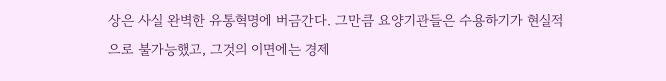상은 사실 완벽한 유통혁명에 버금간다. 그만큼 요양기관들은 수용하기가 현실적으로 불가능했고, 그것의 이면에는 경제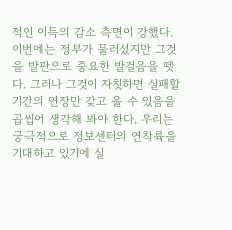적인 이득의 감소 측면이 강했다. 이번에는 정부가 물러섰지만 그것을 발판으로 중요한 발걸음을 뗏다. 그러나 그것이 자칫하면 실패할 기간의 연장만 갖고 올 수 있음을 곱씹어 생각해 봐야 한다. 우리는 궁극적으로 정보센터의 연착륙을 기대하고 있기에 실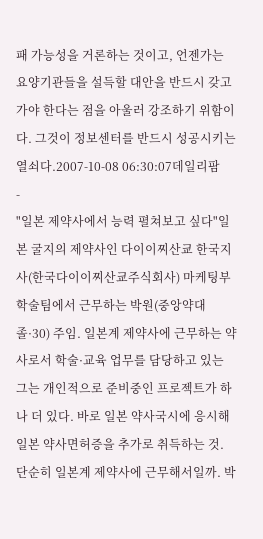패 가능성을 거론하는 것이고, 언젠가는 요양기관들을 설득할 대안을 반드시 갖고 가야 한다는 점을 아울러 강조하기 위함이다. 그것이 정보센터를 반드시 성공시키는 열쇠다.2007-10-08 06:30:07데일리팜
-
"일본 제약사에서 능력 펼쳐보고 싶다"일본 굴지의 제약사인 다이이찌산쿄 한국지사(한국다이이찌산쿄주식회사) 마케팅부 학술팀에서 근무하는 박원(중앙약대 졸·30) 주임. 일본계 제약사에 근무하는 약사로서 학술·교육 업무를 담당하고 있는 그는 개인적으로 준비중인 프로젝트가 하나 더 있다. 바로 일본 약사국시에 응시해 일본 약사면허증을 추가로 취득하는 것. 단순히 일본계 제약사에 근무해서일까. 박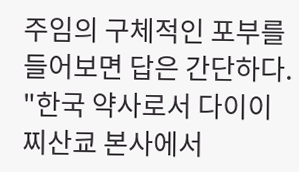주임의 구체적인 포부를 들어보면 답은 간단하다. "한국 약사로서 다이이찌산쿄 본사에서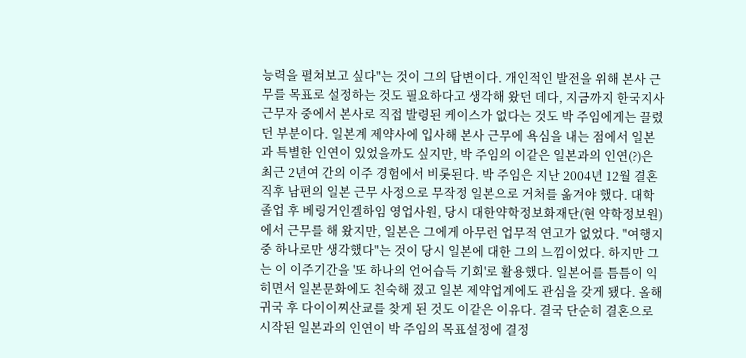능력을 펼쳐보고 싶다"는 것이 그의 답변이다. 개인적인 발전을 위해 본사 근무를 목표로 설정하는 것도 필요하다고 생각해 왔던 데다, 지금까지 한국지사 근무자 중에서 본사로 직접 발령된 케이스가 없다는 것도 박 주임에게는 끌렸던 부분이다. 일본계 제약사에 입사해 본사 근무에 욕심을 내는 점에서 일본과 특별한 인연이 있었을까도 싶지만, 박 주임의 이같은 일본과의 인연(?)은 최근 2년여 간의 이주 경험에서 비롯된다. 박 주임은 지난 2004년 12월 결혼 직후 남편의 일본 근무 사정으로 무작정 일본으로 거처를 옮겨야 했다. 대학 졸업 후 베링거인겔하임 영업사원, 당시 대한약학정보화재단(현 약학정보원)에서 근무를 해 왔지만, 일본은 그에게 아무런 업무적 연고가 없었다. "여행지 중 하나로만 생각했다"는 것이 당시 일본에 대한 그의 느낌이었다. 하지만 그는 이 이주기간을 '또 하나의 언어습득 기회'로 활용했다. 일본어를 틈틈이 익히면서 일본문화에도 친숙해 졌고 일본 제약업계에도 관심을 갖게 됐다. 올해 귀국 후 다이이찌산쿄를 찾게 된 것도 이같은 이유다. 결국 단순히 결혼으로 시작된 일본과의 인연이 박 주임의 목표설정에 결정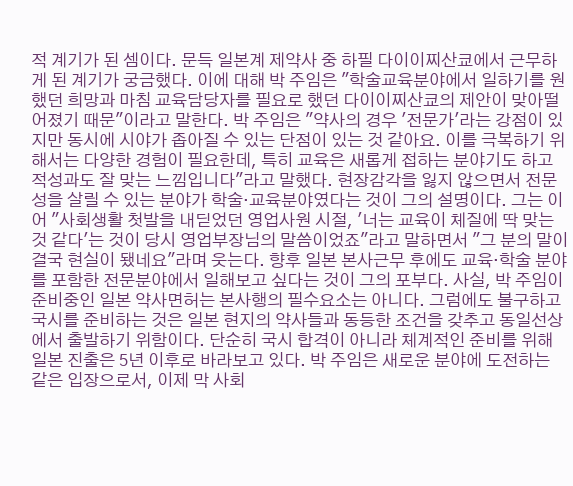적 계기가 된 셈이다. 문득 일본계 제약사 중 하필 다이이찌산쿄에서 근무하게 된 계기가 궁금했다. 이에 대해 박 주임은 "학술교육분야에서 일하기를 원했던 희망과 마침 교육담당자를 필요로 했던 다이이찌산쿄의 제안이 맞아떨어졌기 때문"이라고 말한다. 박 주임은 "약사의 경우 '전문가'라는 강점이 있지만 동시에 시야가 좁아질 수 있는 단점이 있는 것 같아요. 이를 극복하기 위해서는 다양한 경험이 필요한데, 특히 교육은 새롭게 접하는 분야기도 하고 적성과도 잘 맞는 느낌입니다"라고 말했다. 현장감각을 잃지 않으면서 전문성을 살릴 수 있는 분야가 학술·교육분야였다는 것이 그의 설명이다. 그는 이어 "사회생활 첫발을 내딛었던 영업사원 시절, '너는 교육이 체질에 딱 맞는 것 같다'는 것이 당시 영업부장님의 말씀이었죠"라고 말하면서 "그 분의 말이 결국 현실이 됐네요"라며 웃는다. 향후 일본 본사근무 후에도 교육·학술 분야를 포함한 전문분야에서 일해보고 싶다는 것이 그의 포부다. 사실, 박 주임이 준비중인 일본 약사면허는 본사행의 필수요소는 아니다. 그럼에도 불구하고 국시를 준비하는 것은 일본 현지의 약사들과 동등한 조건을 갖추고 동일선상에서 출발하기 위함이다. 단순히 국시 합격이 아니라 체계적인 준비를 위해 일본 진출은 5년 이후로 바라보고 있다. 박 주임은 새로운 분야에 도전하는 같은 입장으로서, 이제 막 사회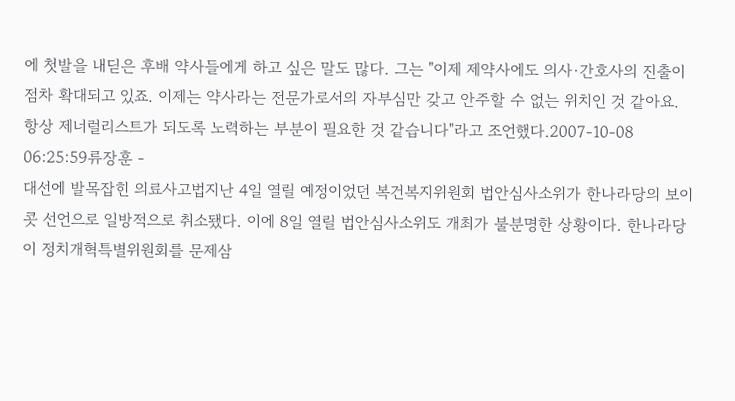에 첫발을 내딛은 후배 약사들에게 하고 싶은 말도 많다. 그는 "이제 제약사에도 의사·간호사의 진출이 점차 확대되고 있죠. 이제는 약사라는 전문가로서의 자부심만 갖고 안주할 수 없는 위치인 것 같아요. 항상 제너럴리스트가 되도록 노력하는 부분이 필요한 것 같습니다"라고 조언했다.2007-10-08 06:25:59류장훈 -
대선에 발목잡힌 의료사고법지난 4일 열릴 예정이었던 복건복지위원회 법안심사소위가 한나라당의 보이콧 선언으로 일방적으로 취소됐다. 이에 8일 열릴 법안심사소위도 개최가 불분명한 상황이다. 한나라당이 정치개혁특별위원회를 문제삼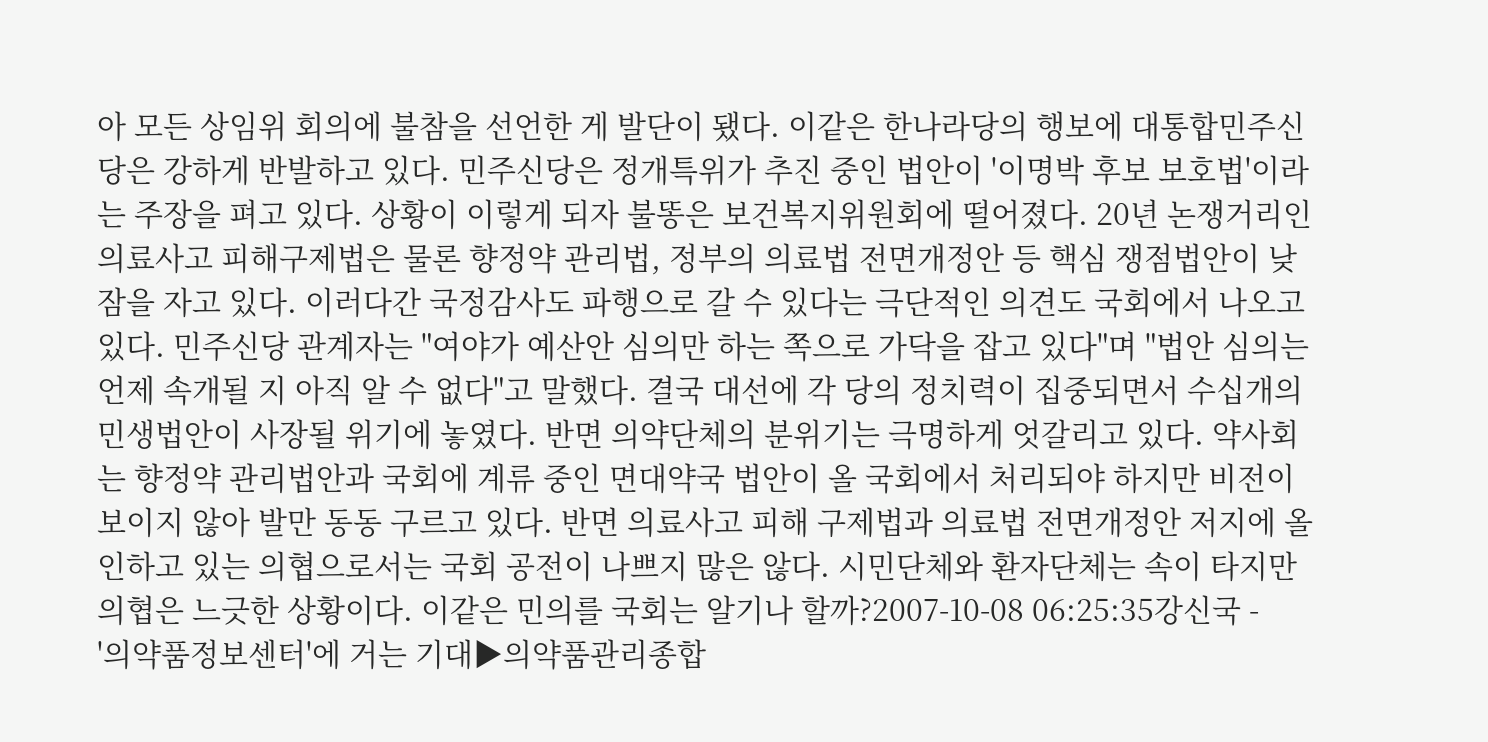아 모든 상임위 회의에 불참을 선언한 게 발단이 됐다. 이같은 한나라당의 행보에 대통합민주신당은 강하게 반발하고 있다. 민주신당은 정개특위가 추진 중인 법안이 '이명박 후보 보호법'이라는 주장을 펴고 있다. 상황이 이렇게 되자 불똥은 보건복지위원회에 떨어졌다. 20년 논쟁거리인 의료사고 피해구제법은 물론 향정약 관리법, 정부의 의료법 전면개정안 등 핵심 쟁점법안이 낮잠을 자고 있다. 이러다간 국정감사도 파행으로 갈 수 있다는 극단적인 의견도 국회에서 나오고 있다. 민주신당 관계자는 "여야가 예산안 심의만 하는 쪽으로 가닥을 잡고 있다"며 "법안 심의는 언제 속개될 지 아직 알 수 없다"고 말했다. 결국 대선에 각 당의 정치력이 집중되면서 수십개의 민생법안이 사장될 위기에 놓였다. 반면 의약단체의 분위기는 극명하게 엇갈리고 있다. 약사회는 향정약 관리법안과 국회에 계류 중인 면대약국 법안이 올 국회에서 처리되야 하지만 비전이 보이지 않아 발만 동동 구르고 있다. 반면 의료사고 피해 구제법과 의료법 전면개정안 저지에 올인하고 있는 의협으로서는 국회 공전이 나쁘지 많은 않다. 시민단체와 환자단체는 속이 타지만 의협은 느긋한 상황이다. 이같은 민의를 국회는 알기나 할까?2007-10-08 06:25:35강신국 -
'의약품정보센터'에 거는 기대▶의약품관리종합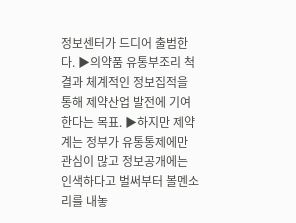정보센터가 드디어 출범한다. ▶의약품 유통부조리 척결과 체계적인 정보집적을 통해 제약산업 발전에 기여한다는 목표. ▶하지만 제약계는 정부가 유통통제에만 관심이 많고 정보공개에는 인색하다고 벌써부터 볼멘소리를 내놓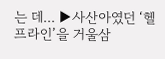는 데... ▶사산아였던 ‘헬프라인’을 거울삼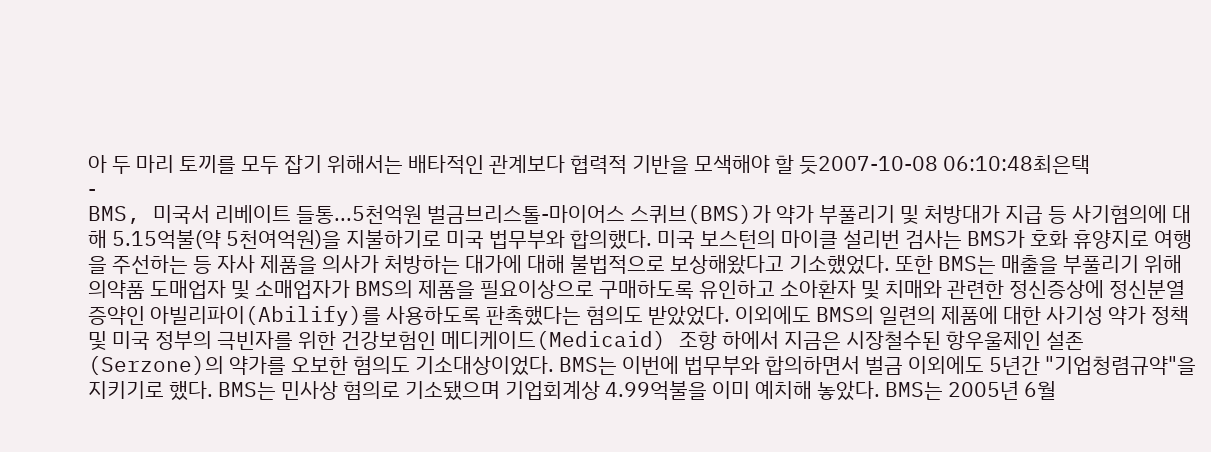아 두 마리 토끼를 모두 잡기 위해서는 배타적인 관계보다 협력적 기반을 모색해야 할 듯2007-10-08 06:10:48최은택
-
BMS, 미국서 리베이트 들통...5천억원 벌금브리스톨-마이어스 스퀴브(BMS)가 약가 부풀리기 및 처방대가 지급 등 사기혐의에 대해 5.15억불(약 5천여억원)을 지불하기로 미국 법무부와 합의했다. 미국 보스턴의 마이클 설리번 검사는 BMS가 호화 휴양지로 여행을 주선하는 등 자사 제품을 의사가 처방하는 대가에 대해 불법적으로 보상해왔다고 기소했었다. 또한 BMS는 매출을 부풀리기 위해 의약품 도매업자 및 소매업자가 BMS의 제품을 필요이상으로 구매하도록 유인하고 소아환자 및 치매와 관련한 정신증상에 정신분열증약인 아빌리파이(Abilify)를 사용하도록 판촉했다는 혐의도 받았었다. 이외에도 BMS의 일련의 제품에 대한 사기성 약가 정책 및 미국 정부의 극빈자를 위한 건강보험인 메디케이드(Medicaid) 조항 하에서 지금은 시장철수된 항우울제인 설존(Serzone)의 약가를 오보한 혐의도 기소대상이었다. BMS는 이번에 법무부와 합의하면서 벌금 이외에도 5년간 "기업청렴규약"을 지키기로 했다. BMS는 민사상 혐의로 기소됐으며 기업회계상 4.99억불을 이미 예치해 놓았다. BMS는 2005년 6월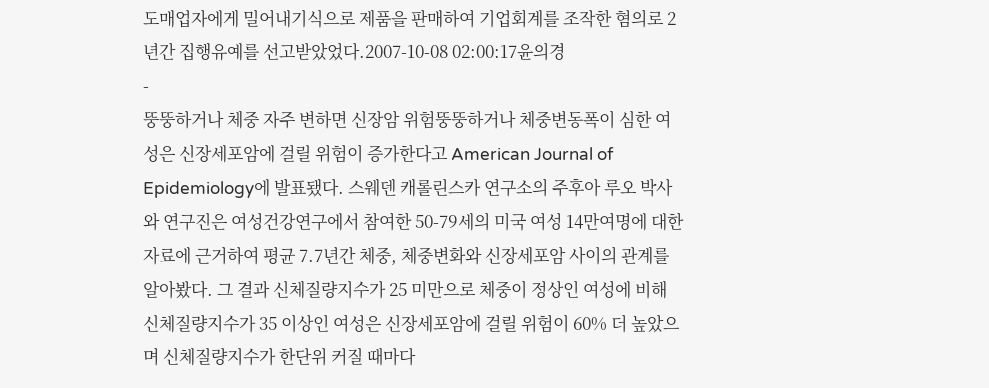도매업자에게 밀어내기식으로 제품을 판매하여 기업회계를 조작한 혐의로 2년간 집행유예를 선고받았었다.2007-10-08 02:00:17윤의경
-
뚱뚱하거나 체중 자주 변하면 신장암 위험뚱뚱하거나 체중변동폭이 심한 여성은 신장세포암에 걸릴 위험이 증가한다고 American Journal of Epidemiology에 발표됐다. 스웨덴 캐롤린스카 연구소의 주후아 루오 박사와 연구진은 여성건강연구에서 참여한 50-79세의 미국 여성 14만여명에 대한 자료에 근거하여 평균 7.7년간 체중, 체중변화와 신장세포암 사이의 관계를 알아봤다. 그 결과 신체질량지수가 25 미만으로 체중이 정상인 여성에 비해 신체질량지수가 35 이상인 여성은 신장세포암에 걸릴 위험이 60% 더 높았으며 신체질량지수가 한단위 커질 때마다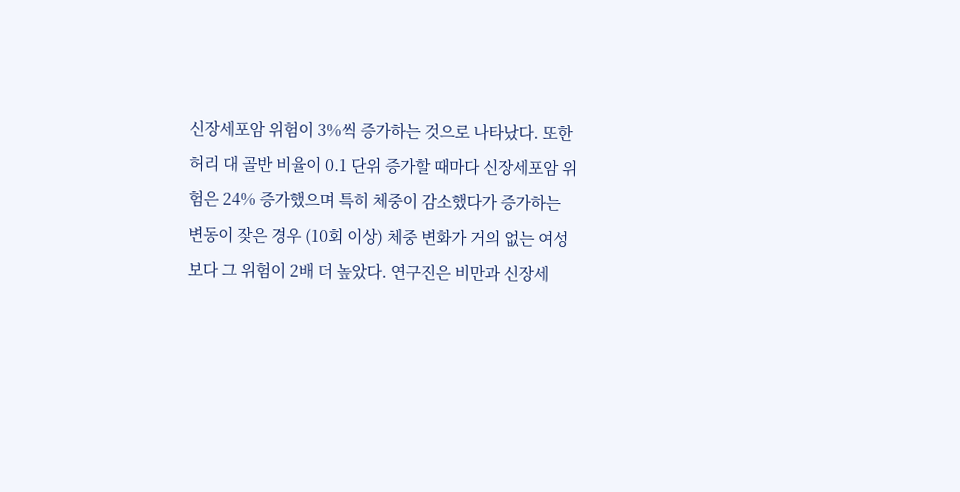신장세포암 위험이 3%씩 증가하는 것으로 나타났다. 또한 허리 대 골반 비율이 0.1 단위 증가할 때마다 신장세포암 위험은 24% 증가했으며 특히 체중이 감소했다가 증가하는 변동이 잦은 경우 (10회 이상) 체중 변화가 거의 없는 여성보다 그 위험이 2배 더 높았다. 연구진은 비만과 신장세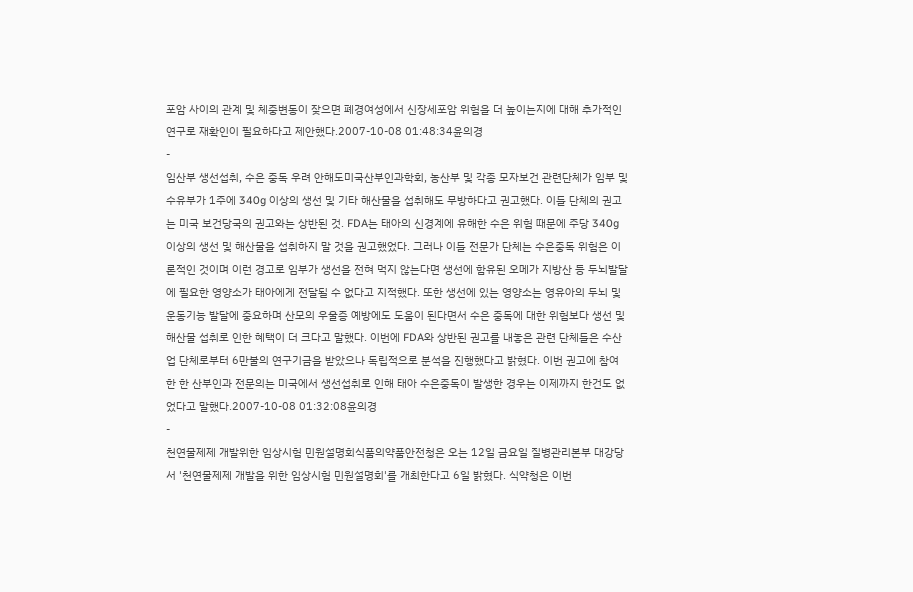포암 사이의 관계 및 체중변동이 잦으면 폐경여성에서 신장세포암 위험을 더 높이는지에 대해 추가적인 연구로 재확인이 필요하다고 제안했다.2007-10-08 01:48:34윤의경
-
임산부 생선섭취, 수은 중독 우려 안해도미국산부인과학회, 농산부 및 각종 모자보건 관련단체가 임부 및 수유부가 1주에 340g 이상의 생선 및 기타 해산물을 섭취해도 무방하다고 권고했다. 이들 단체의 권고는 미국 보건당국의 권고와는 상반된 것. FDA는 태아의 신경계에 유해한 수은 위험 때문에 주당 340g 이상의 생선 및 해산물을 섭취하지 말 것을 권고했었다. 그러나 이들 전문가 단체는 수은중독 위험은 이론적인 것이며 이런 경고로 임부가 생선을 전혀 먹지 않는다면 생선에 함유된 오메가 지방산 등 두뇌발달에 필요한 영양소가 태아에게 전달될 수 없다고 지적했다. 또한 생선에 있는 영양소는 영유아의 두뇌 및 운동기능 발달에 중요하며 산모의 우울증 예방에도 도움이 된다면서 수은 중독에 대한 위험보다 생선 및 해산물 섭취로 인한 혜택이 더 크다고 말했다. 이번에 FDA와 상반된 권고를 내놓은 관련 단체들은 수산업 단체로부터 6만불의 연구기금을 받았으나 독립적으로 분석을 진행했다고 밝혔다. 이번 권고에 참여한 한 산부인과 전문의는 미국에서 생선섭취로 인해 태아 수은중독이 발생한 경우는 이제까지 한건도 없었다고 말했다.2007-10-08 01:32:08윤의경
-
천연물제제 개발위한 임상시험 민원설명회식품의약품안전청은 오는 12일 금요일 질병관리본부 대강당서 '천연물제제 개발을 위한 임상시험 민원설명회'를 개최한다고 6일 밝혔다. 식약청은 이번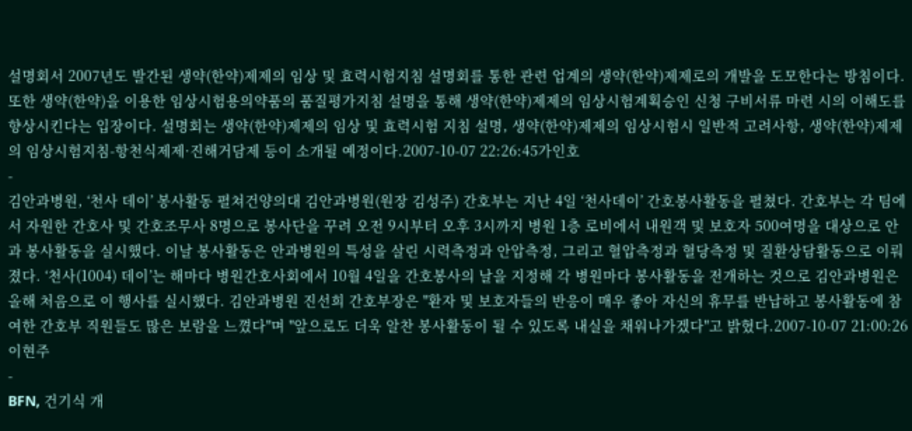설명회서 2007년도 발간된 생약(한약)제제의 임상 및 효력시험지침 설명회를 통한 관련 업계의 생약(한약)제제로의 개발을 도모한다는 방침이다. 또한 생약(한약)을 이용한 임상시험용의약품의 품질평가지침 설명을 통해 생약(한약)제제의 임상시험계획승인 신청 구비서류 마련 시의 이해도를 향상시킨다는 입장이다. 설명회는 생약(한약)제제의 임상 및 효력시험 지침 설명, 생약(한약)제제의 임상시험시 일반적 고려사항, 생약(한약)제제의 임상시험지침-항천식제제·진해거담제 등이 소개될 예정이다.2007-10-07 22:26:45가인호
-
김안과병원, ‘천사 데이’ 봉사활동 펼쳐건양의대 김안과병원(원장 김성주) 간호부는 지난 4일 ‘천사데이’ 간호봉사활동을 펼쳤다. 간호부는 각 팀에서 자원한 간호사 및 간호조무사 8명으로 봉사단을 꾸려 오전 9시부터 오후 3시까지 병원 1층 로비에서 내원객 및 보호자 500여명을 대상으로 안과 봉사활동을 실시했다. 이날 봉사활동은 안과병원의 특성을 살린 시력측정과 안압측정, 그리고 혈압측정과 혈당측정 및 질환상담활동으로 이뤄졌다. ‘천사(1004) 데이’는 해마다 병원간호사회에서 10월 4일을 간호봉사의 날을 지정해 각 병원마다 봉사활동을 전개하는 것으로 김안과병원은 올해 처음으로 이 행사를 실시했다. 김안과병원 진선희 간호부장은 "환자 및 보호자들의 반응이 매우 좋아 자신의 휴무를 반납하고 봉사활동에 참여한 간호부 직원들도 많은 보람을 느꼈다"며 "앞으로도 더욱 알찬 봉사활동이 될 수 있도록 내실을 채워나가겠다"고 밝혔다.2007-10-07 21:00:26이현주
-
BFN, 건기식 개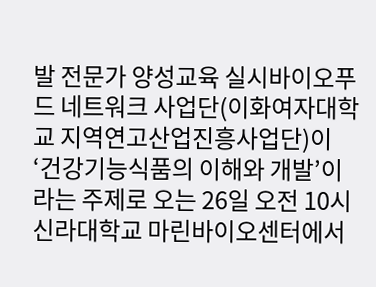발 전문가 양성교육 실시바이오푸드 네트워크 사업단(이화여자대학교 지역연고산업진흥사업단)이 ‘건강기능식품의 이해와 개발’이라는 주제로 오는 26일 오전 10시 신라대학교 마린바이오센터에서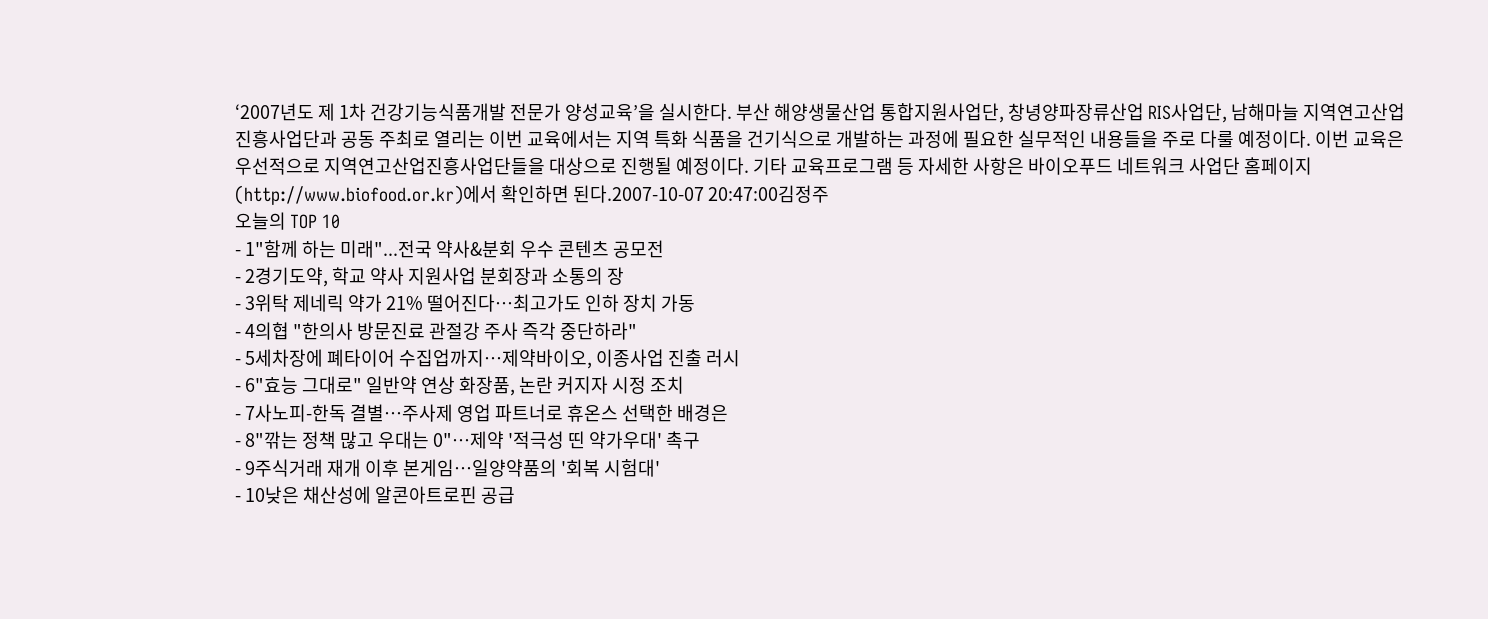‘2007년도 제 1차 건강기능식품개발 전문가 양성교육’을 실시한다. 부산 해양생물산업 통합지원사업단, 창녕양파장류산업 RIS사업단, 남해마늘 지역연고산업진흥사업단과 공동 주최로 열리는 이번 교육에서는 지역 특화 식품을 건기식으로 개발하는 과정에 필요한 실무적인 내용들을 주로 다룰 예정이다. 이번 교육은 우선적으로 지역연고산업진흥사업단들을 대상으로 진행될 예정이다. 기타 교육프로그램 등 자세한 사항은 바이오푸드 네트워크 사업단 홈페이지 (http://www.biofood.or.kr)에서 확인하면 된다.2007-10-07 20:47:00김정주
오늘의 TOP 10
- 1"함께 하는 미래"...전국 약사&분회 우수 콘텐츠 공모전
- 2경기도약, 학교 약사 지원사업 분회장과 소통의 장
- 3위탁 제네릭 약가 21% 떨어진다…최고가도 인하 장치 가동
- 4의협 "한의사 방문진료 관절강 주사 즉각 중단하라"
- 5세차장에 폐타이어 수집업까지…제약바이오, 이종사업 진출 러시
- 6"효능 그대로" 일반약 연상 화장품, 논란 커지자 시정 조치
- 7사노피-한독 결별…주사제 영업 파트너로 휴온스 선택한 배경은
- 8"깎는 정책 많고 우대는 0"…제약 '적극성 띤 약가우대' 촉구
- 9주식거래 재개 이후 본게임…일양약품의 '회복 시험대'
- 10낮은 채산성에 알콘아트로핀 공급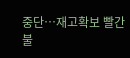중단…재고확보 빨간불